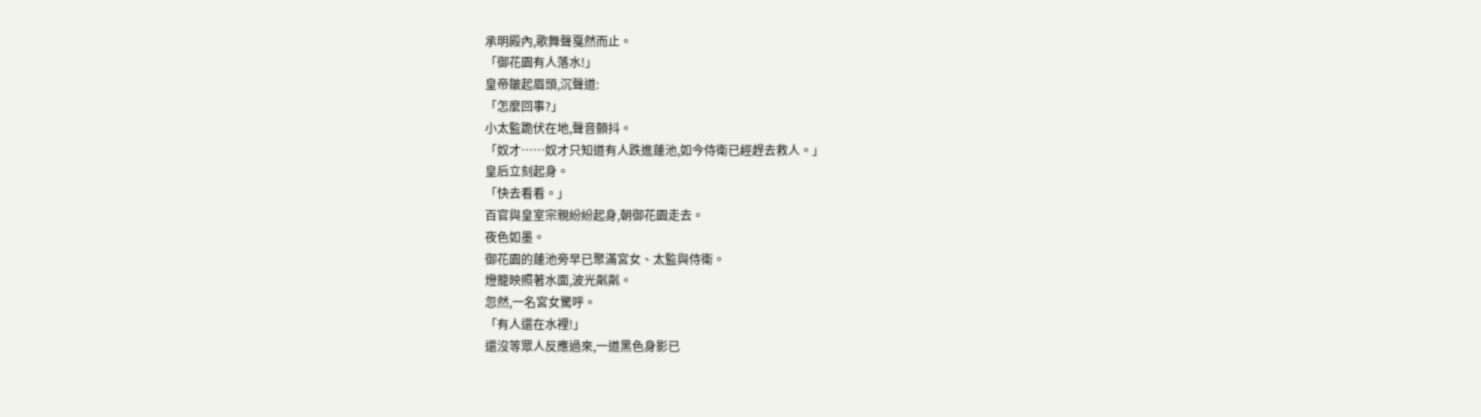承明殿內,歌舞聲戛然而止。
「御花園有人落水!」
皇帝皺起眉頭,沉聲道:
「怎麼回事?」
小太監跪伏在地,聲音顫抖。
「奴才……奴才只知道有人跌進蓮池,如今侍衛已經趕去救人。」
皇后立刻起身。
「快去看看。」
百官與皇室宗親紛紛起身,朝御花園走去。
夜色如墨。
御花園的蓮池旁早已聚滿宮女、太監與侍衛。
燈籠映照著水面,波光粼粼。
忽然,一名宮女驚呼。
「有人還在水裡!」
還沒等眾人反應過來,一道黑色身影已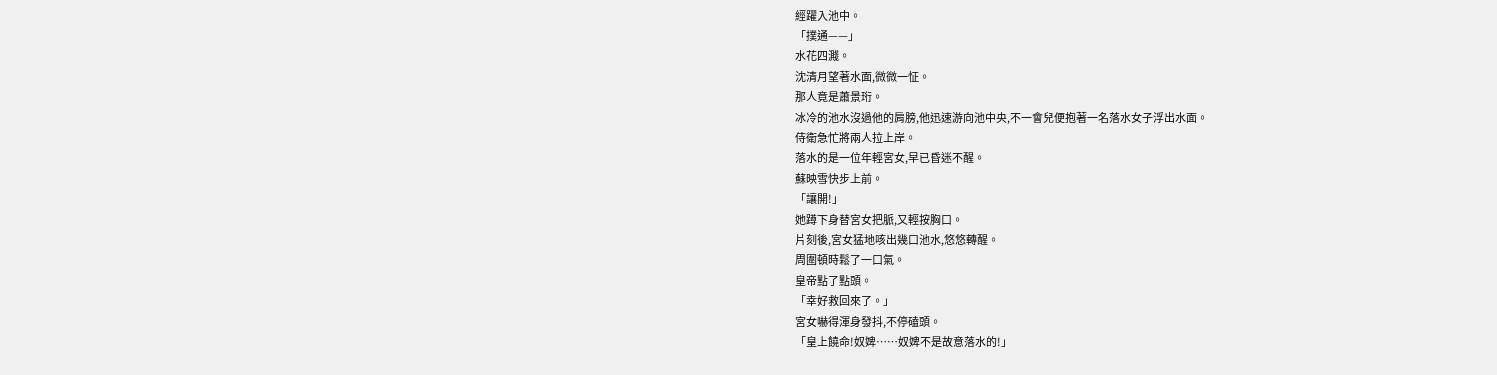經躍入池中。
「撲通——」
水花四濺。
沈清月望著水面,微微一怔。
那人竟是蕭景珩。
冰冷的池水沒過他的肩膀,他迅速游向池中央,不一會兒便抱著一名落水女子浮出水面。
侍衛急忙將兩人拉上岸。
落水的是一位年輕宮女,早已昏迷不醒。
蘇映雪快步上前。
「讓開!」
她蹲下身替宮女把脈,又輕按胸口。
片刻後,宮女猛地咳出幾口池水,悠悠轉醒。
周圍頓時鬆了一口氣。
皇帝點了點頭。
「幸好救回來了。」
宮女嚇得渾身發抖,不停磕頭。
「皇上饒命!奴婢……奴婢不是故意落水的!」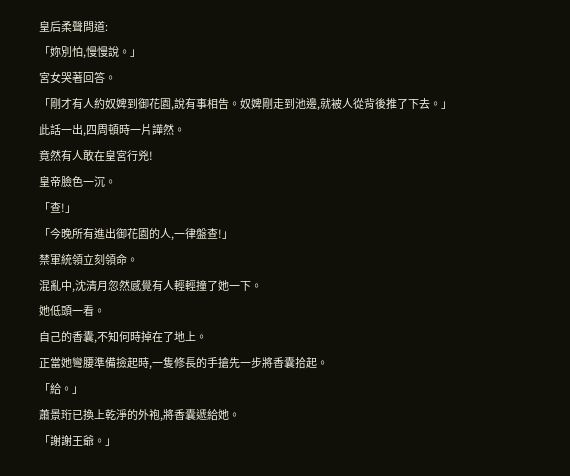皇后柔聲問道:
「妳別怕,慢慢說。」
宮女哭著回答。
「剛才有人約奴婢到御花園,說有事相告。奴婢剛走到池邊,就被人從背後推了下去。」
此話一出,四周頓時一片譁然。
竟然有人敢在皇宮行兇!
皇帝臉色一沉。
「查!」
「今晚所有進出御花園的人,一律盤查!」
禁軍統領立刻領命。
混亂中,沈清月忽然感覺有人輕輕撞了她一下。
她低頭一看。
自己的香囊,不知何時掉在了地上。
正當她彎腰準備撿起時,一隻修長的手搶先一步將香囊拾起。
「給。」
蕭景珩已換上乾淨的外袍,將香囊遞給她。
「謝謝王爺。」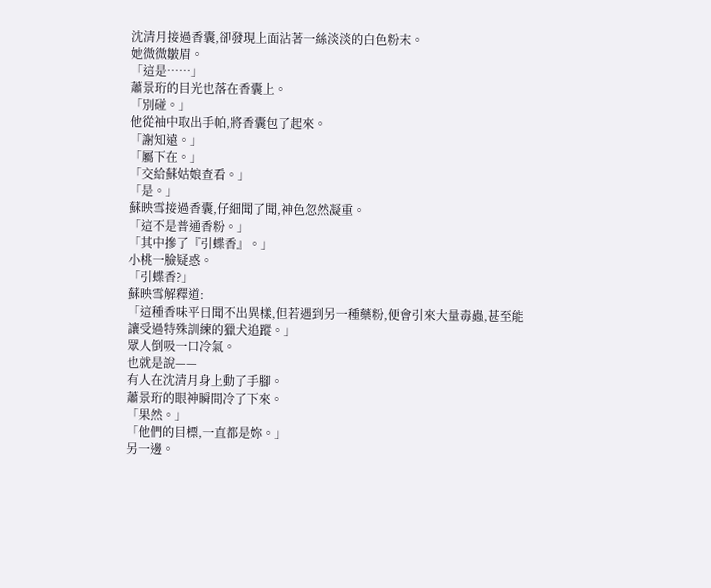沈清月接過香囊,卻發現上面沾著一絲淡淡的白色粉末。
她微微皺眉。
「這是……」
蕭景珩的目光也落在香囊上。
「別碰。」
他從袖中取出手帕,將香囊包了起來。
「謝知遠。」
「屬下在。」
「交給蘇姑娘查看。」
「是。」
蘇映雪接過香囊,仔細聞了聞,神色忽然凝重。
「這不是普通香粉。」
「其中摻了『引蝶香』。」
小桃一臉疑惑。
「引蝶香?」
蘇映雪解釋道:
「這種香味平日聞不出異樣,但若遇到另一種藥粉,便會引來大量毒蟲,甚至能讓受過特殊訓練的獵犬追蹤。」
眾人倒吸一口冷氣。
也就是說——
有人在沈清月身上動了手腳。
蕭景珩的眼神瞬間冷了下來。
「果然。」
「他們的目標,一直都是妳。」
另一邊。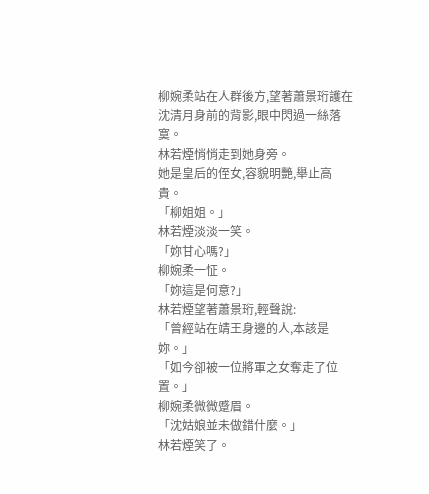柳婉柔站在人群後方,望著蕭景珩護在沈清月身前的背影,眼中閃過一絲落寞。
林若煙悄悄走到她身旁。
她是皇后的侄女,容貌明艷,舉止高貴。
「柳姐姐。」
林若煙淡淡一笑。
「妳甘心嗎?」
柳婉柔一怔。
「妳這是何意?」
林若煙望著蕭景珩,輕聲說:
「曾經站在靖王身邊的人,本該是妳。」
「如今卻被一位將軍之女奪走了位置。」
柳婉柔微微蹙眉。
「沈姑娘並未做錯什麼。」
林若煙笑了。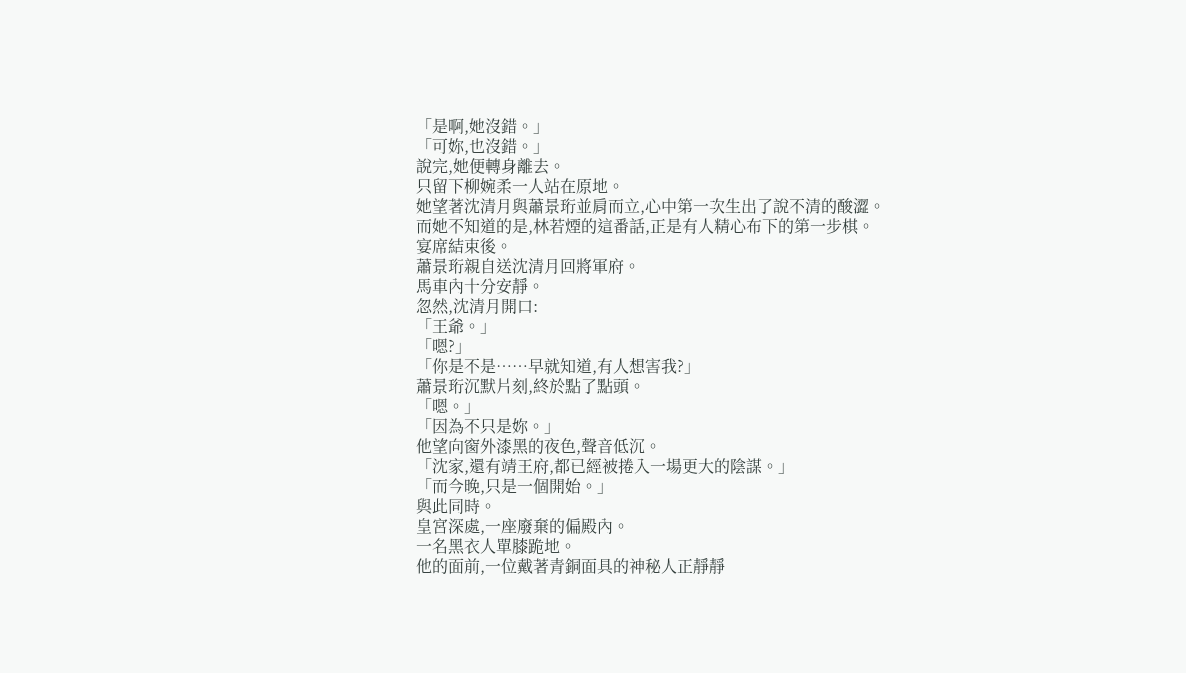「是啊,她沒錯。」
「可妳,也沒錯。」
說完,她便轉身離去。
只留下柳婉柔一人站在原地。
她望著沈清月與蕭景珩並肩而立,心中第一次生出了說不清的酸澀。
而她不知道的是,林若煙的這番話,正是有人精心布下的第一步棋。
宴席結束後。
蕭景珩親自送沈清月回將軍府。
馬車內十分安靜。
忽然,沈清月開口:
「王爺。」
「嗯?」
「你是不是……早就知道,有人想害我?」
蕭景珩沉默片刻,終於點了點頭。
「嗯。」
「因為不只是妳。」
他望向窗外漆黑的夜色,聲音低沉。
「沈家,還有靖王府,都已經被捲入一場更大的陰謀。」
「而今晚,只是一個開始。」
與此同時。
皇宮深處,一座廢棄的偏殿內。
一名黑衣人單膝跪地。
他的面前,一位戴著青銅面具的神秘人正靜靜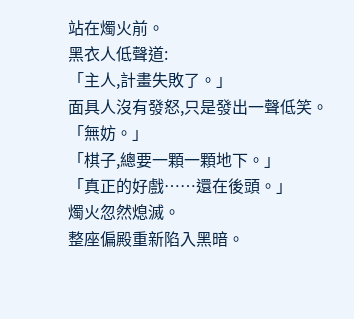站在燭火前。
黑衣人低聲道:
「主人,計畫失敗了。」
面具人沒有發怒,只是發出一聲低笑。
「無妨。」
「棋子,總要一顆一顆地下。」
「真正的好戲……還在後頭。」
燭火忽然熄滅。
整座偏殿重新陷入黑暗。